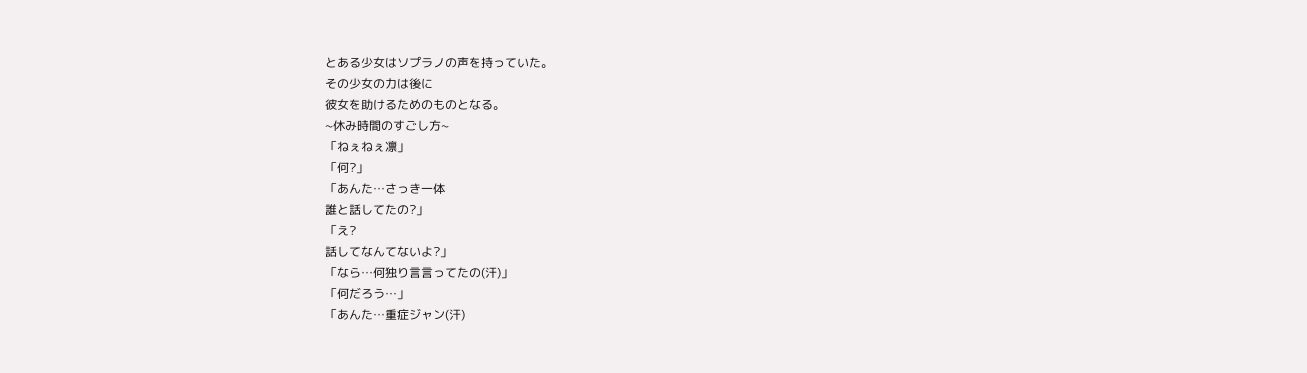とある少女はソプラノの声を持っていた。
その少女の力は後に
彼女を助けるためのものとなる。
~休み時間のすごし方~
「ねぇねぇ凛」
「何?」
「あんた…さっき一体
誰と話してたの?」
「え?
話してなんてないよ?」
「なら…何独り言言ってたの(汗)」
「何だろう…」
「あんた…重症ジャン(汗)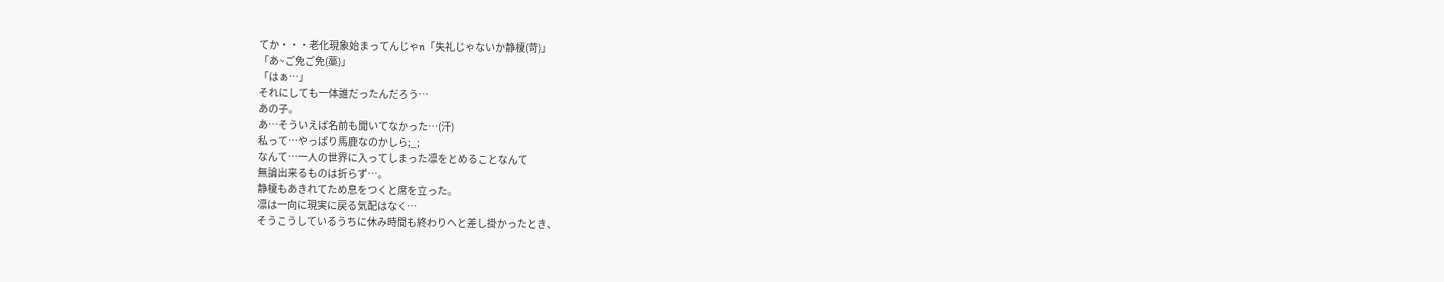てか・・・老化現象始まってんじゃn「失礼じゃないか静榎(苛)」
「あ~ご免ご免(藁)」
「はぁ…」
それにしても一体誰だったんだろう…
あの子。
あ…そういえば名前も聞いてなかった…(汗)
私って…やっぱり馬鹿なのかしら;_;
なんて…一人の世界に入ってしまった凛をとめることなんて
無論出来るものは折らず…。
静榎もあきれてため息をつくと席を立った。
凛は一向に現実に戻る気配はなく…
そうこうしているうちに休み時間も終わりへと差し掛かったとき、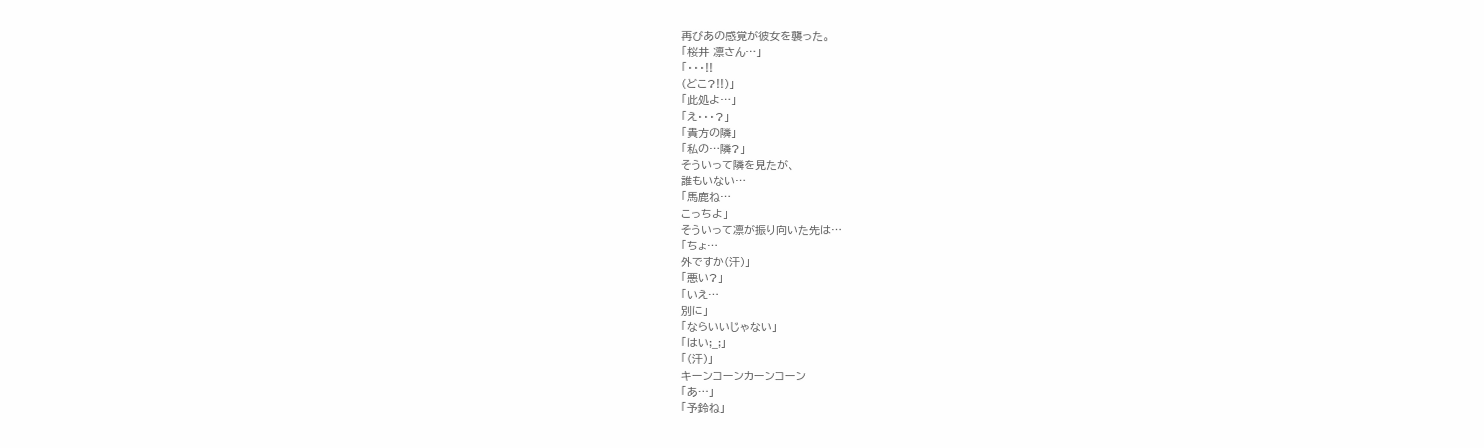再びあの感覚が彼女を襲った。
「桜井 凛さん…」
「・・・!!
(どこ?!!)」
「此処よ…」
「え・・・?」
「貴方の隣」
「私の…隣?」
そういって隣を見たが、
誰もいない…
「馬鹿ね…
こっちよ」
そういって凛が振り向いた先は…
「ちょ…
外ですか(汗)」
「悪い?」
「いえ…
別に」
「ならいいじゃない」
「はい;_;」
「(汗)」
キーンコーンカーンコーン
「あ…」
「予鈴ね」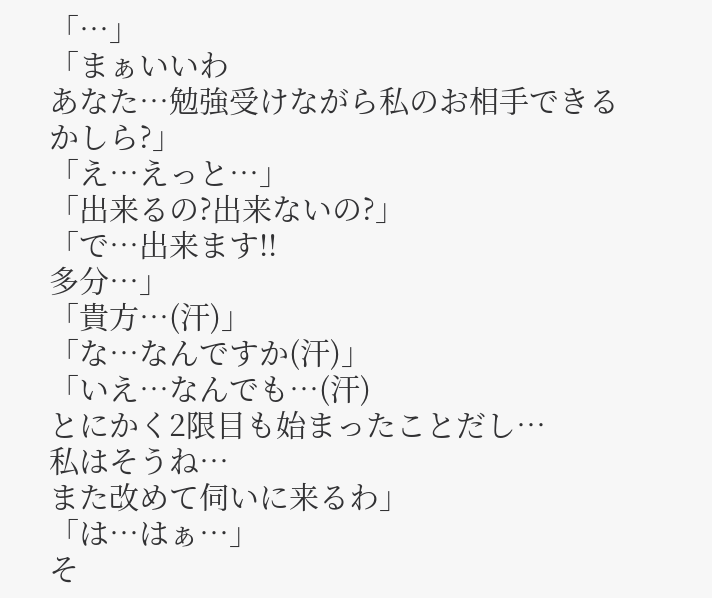「…」
「まぁいいわ
あなた…勉強受けながら私のお相手できるかしら?」
「え…えっと…」
「出来るの?出来ないの?」
「で…出来ます!!
多分…」
「貴方…(汗)」
「な…なんですか(汗)」
「いえ…なんでも…(汗)
とにかく2限目も始まったことだし…
私はそうね…
また改めて伺いに来るわ」
「は…はぁ…」
そ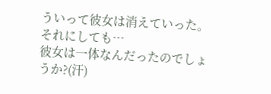ういって彼女は消えていった。
それにしても…
彼女は一体なんだったのでしょうか?(汗)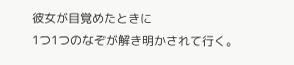彼女が目覚めたときに
1つ1つのなぞが解き明かされて行く。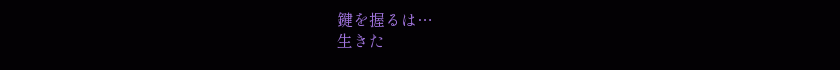鍵を握るは…
生きた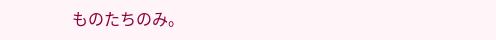ものたちのみ。